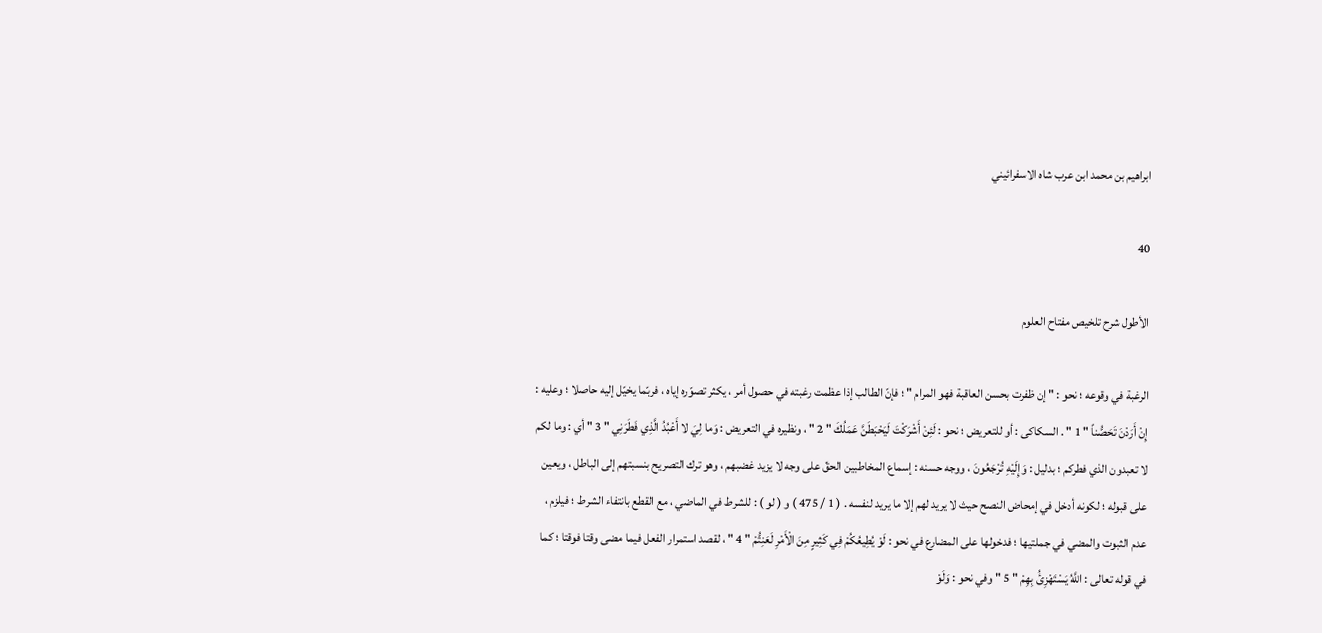ابراهيم بن محمد ابن عرب شاه الاسفرائيني

40

الأطول شرح تلخيص مفتاح العلوم

الرغبة في وقوعه ؛ نحو : " إن ظفرت بحسن العاقبة فهو المرام " ؛ فإنّ الطالب إذا عظمت رغبته في حصول أمر ، يكثر تصوّره إياه ، فربّما يخيّل إليه حاصلا ؛ وعليه : إِنْ أَرَدْنَ تَحَصُّناً " 1 " . السكاكى : أو للتعريض ؛ نحو : لَئِنْ أَشْرَكْتَ لَيَحْبَطَنَّ عَمَلُكَ " 2 " ، ونظيره في التعريض : وَما لِيَ لا أَعْبُدُ الَّذِي فَطَرَنِي " 3 " أي : وما لكم لا تعبدون الذي فطركم ؛ بدليل : وَإِلَيْهِ تُرْجَعُونَ ، ووجه حسنه : إسماع المخاطبين الحقّ على وجه لا يزيد غضبهم ، وهو ترك التصريح بنسبتهم إلى الباطل ، ويعين على قبوله ؛ لكونه أدخل في إمحاض النصح حيث لا يريد لهم إلا ما يريد لنفسه . ( 1 / 475 ) و ( لو ) : للشرط في الماضي ، مع القطع بانتفاء الشرط ؛ فيلزم ، عدم الثبوت والمضي في جملتيها ؛ فدخولها على المضارع في نحو : لَوْ يُطِيعُكُمْ فِي كَثِيرٍ مِنَ الْأَمْرِ لَعَنِتُّمْ " 4 " ، لقصد استمرار الفعل فيما مضى وقتا فوقتا ؛ كما في قوله تعالى : اللَّهُ يَسْتَهْزِئُ بِهِمْ " 5 " وفي نحو : وَلَوْ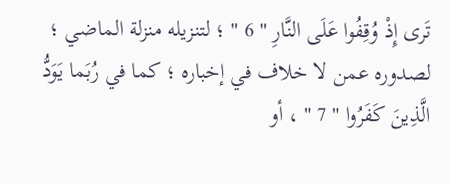تَرى إِذْ وُقِفُوا عَلَى النَّارِ " 6 " ؛ لتنزيله منزلة الماضي ؛ لصدوره عمن لا خلاف في إخباره ؛ كما في رُبَما يَوَدُّ الَّذِينَ كَفَرُوا " 7 " ، أو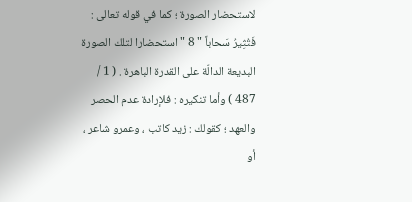لاستحضار الصورة ؛ كما في قوله تعالى : فَتُثِيرُ سَحاباً " 8 " استحضارا لتلك الصورة البديعة الدالّة على القدرة الباهرة . ( 1 / 487 ) وأما تنكيره : فلإرادة عدم الحصر والعهد ؛ كقولك : زيد كاتب ، وعمرو شاعر ، أو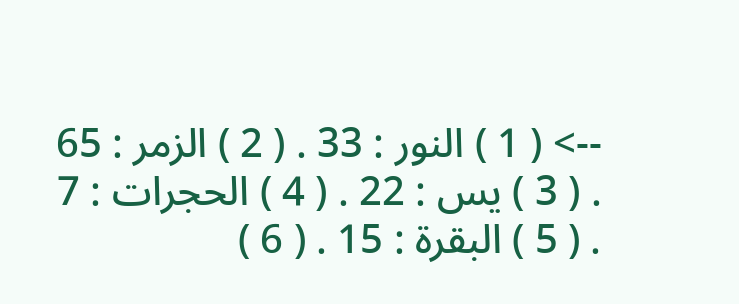--> ( 1 ) النور : 33 . ( 2 ) الزمر : 65 . ( 3 ) يس : 22 . ( 4 ) الحجرات : 7 . ( 5 ) البقرة : 15 . ( 6 )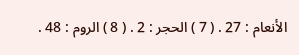الأنعام : 27 . ( 7 ) الحجر : 2 . ( 8 ) الروم : 48 .